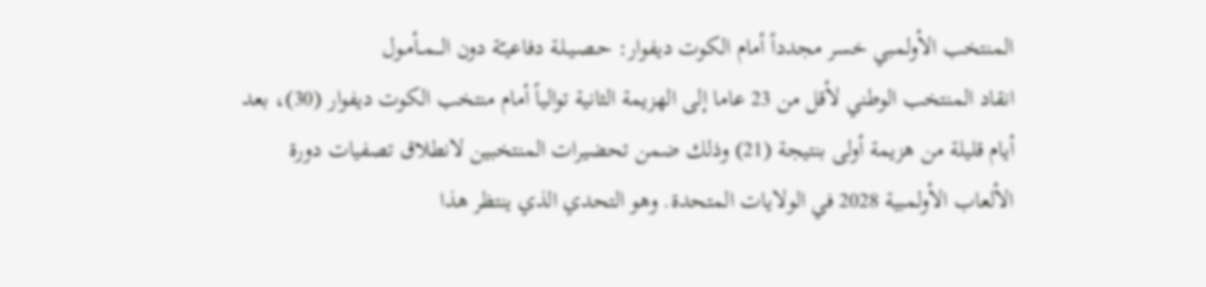المنتخب الأولمبي خسر مجدداً أمام الكوت ديفوار: حـصـيـلـة دفاعيـّة دون الـــمــأمـول
انقاد المنتخب الوطني لأقل من 23 عاما إلى الهزيمة الثانية توالياً أمام منتخب الكوت ديفوار (30)، بعد أيام قليلة من هزيمة أولى بنتيجة (21) وذلك ضمن تحضيرات المنتخبين لانطلاق تصفيات دورة الألعاب الأولمبية 2028 في الولايات المتحدة. وهو التحدي الذي ينتظر هذا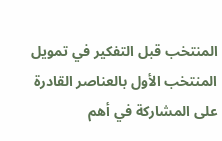المنتخب قبل التفكير في تمويل المنتخب الأول بالعناصر القادرة على المشاركة في أهم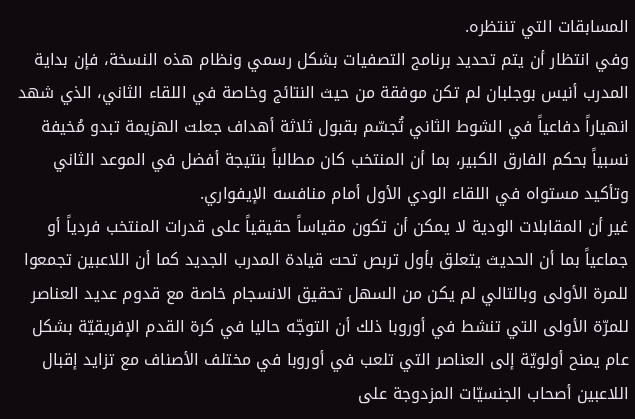المسابقات التي تنتظره.
وفي انتظار أن يتم تحديد برنامج التصفيات بشكل رسمي ونظام هذه النسخة، فإن بداية المدرب أنيس بوجلبان لم تكن موفقة من حيث النتائج وخاصة في اللقاء الثاني، الذي شهد انهياراً دفاعياً في الشوط الثاني تُجسّم بقبول ثلاثة أهداف جعلت الهزيمة تبدو مُخيفة نسبياً بحكم الفارق الكبير، بما أن المنتخب كان مطالباً بنتيجة أفضل في الموعد الثاني وتأكيد مستواه في اللقاء الودي الأول أمام منافسه الإيفواري.
غير أن المقابلات الودية لا يمكن أن تكون مقياساً حقيقياً على قدرات المنتخب فردياً أو جماعياً بما أن الحديث يتعلق بأول تربص تحت قيادة المدرب الجديد كما أن اللاعبين تجمعوا للمرة الأولى وبالتالي لم يكن من السهل تحقيق الانسجام خاصة مع قدوم عديد العناصر للمرّة الأولى التي تنشط في أوروبا ذلك أن التوجّه حاليا في كرة القدم الإفريقيّة بشكل عام يمنح أولويّة إلى العناصر التي تلعب في أوروبا في مختلف الأصناف مع تزايد إقبال اللاعبين أصحاب الجنسيّات المزدوجة على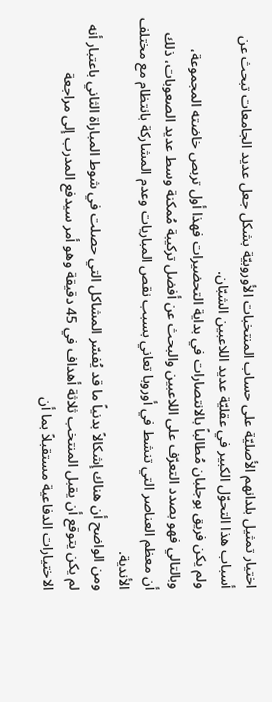اختيار تمثيل بلدانهم الأصليّة على حساب المنتخبات الأوروبيّة بشكل جعل عديد الجامعات تبحث عن أسباب هذا التحوّل الكبير في عقليّة عديد اللاعبين الشبّان.
ولم يكن فريق بوجلبان مُطالباً بالانتصارات في بداية التحضيرات فهذا أول تربص خاضته المجموعة، وبالتالي فهو بصدد التعرّف على اللاعبين والبحث عن أفضل تركيبة مُمكنة وسط عديد الصعوبات، ذلك أن معظم العناصر التي تنشط في أوروبا تعاني بسبب نقص المباريات وعدم المشاركة بانتظام مع مختلف الأندية.
ومن الواضح أن هناك إشكالاً بدنياً ما قد يُفسّر المشاكل التي حصلت في شوط المباراة الثاني باعتبار أنه لم يكن يتوقع أن يقبل المنتخب ثلاثة أهداف في 45 دقيقة وهو أمر سيدفع المدرب إلى مراجعة الاختيارات الدفاعية مستقبلاً بما أن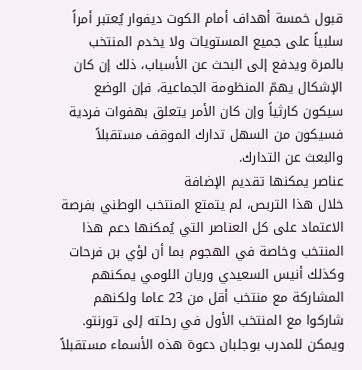قبول خمسة أهداف أمام الكوت ديفوار يُعتبر أمراً سلبياً على جميع المستويات ولا يخدم المنتخب بالمرة ويدفع إلى البحث عن الأسباب، ذلك إن كان الإشكال يهمّ المنظومة الجماعية، فإن الوضع سيكون كارثياً وإن كان الأمر يتعلق بهفوات فردية فسيكون من السهل تدارك الموقف مستقبلاً والبعث عن التدارك.
عناصر يمكنها تقديم الإضافة
خلال هذا التربص، لم يتمتع المنتخب الوطني بفرصة الاعتماد على كل العناصر التي يُمكنها دعم هذا المنتخب وخاصة في الهجوم بما أن لؤي بن فرحات وكذلك أنيس السعيدي وريان اللومي يمكنهم المشاركة مع منتخب أقل من 23 عاما ولكنهم شاركوا مع المنتخب الأول في رحلته إلى تورنتو.
ويمكن للمدرب بوجلبان دعوة هذه الأسماء مستقبلاً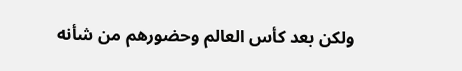ولكن بعد كأس العالم وحضورهم من شأنه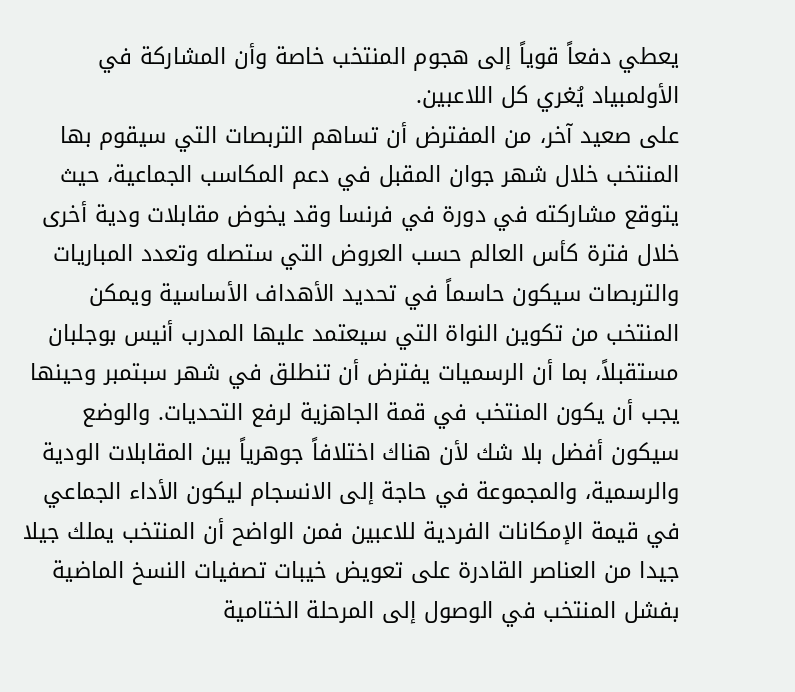يعطي دفعاً قوياً إلى هجوم المنتخب خاصة وأن المشاركة في الأولمبياد يُغري كل اللاعبين.
على صعيد آخر، من المفترض أن تساهم التربصات التي سيقوم بها المنتخب خلال شهر جوان المقبل في دعم المكاسب الجماعية، حيث يتوقع مشاركته في دورة في فرنسا وقد يخوض مقابلات ودية أخرى خلال فترة كأس العالم حسب العروض التي ستصله وتعدد المباريات والتربصات سيكون حاسماً في تحديد الأهداف الأساسية ويمكن المنتخب من تكوين النواة التي سيعتمد عليها المدرب أنيس بوجلبان مستقبلاً، بما أن الرسميات يفترض أن تنطلق في شهر سبتمبر وحينها يجب أن يكون المنتخب في قمة الجاهزية لرفع التحديات. والوضع سيكون أفضل بلا شك لأن هناك اختلافاً جوهرياً بين المقابلات الودية والرسمية، والمجموعة في حاجة إلى الانسجام ليكون الأداء الجماعي في قيمة الإمكانات الفردية للاعبين فمن الواضح أن المنتخب يملك جيلا جيدا من العناصر القادرة على تعويض خيبات تصفيات النسخ الماضية بفشل المنتخب في الوصول إلى المرحلة الختامية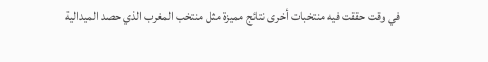في وقت حققت فيه منتخبات أخرى نتائج مميزة مثل منتخب المغرب الذي حصد الميدالية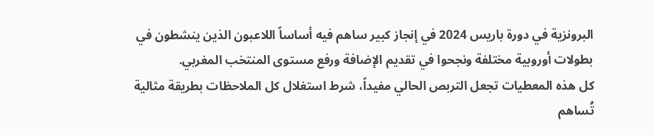البرونزية في دورة باريس 2024 في إنجاز كبير ساهم فيه أساساً اللاعبون الذين ينشطون في بطولات أوروبية مختلفة ونجحوا في تقديم الإضافة ورفع مستوى المنتخب المغربي.
كل هذه المعطيات تجعل التربص الحالي مفيداً، شرط استغلال كل الملاحظات بطريقة مثالية تُساهم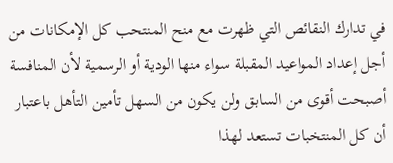في تدارك النقائص التي ظهرت مع منح المنتحب كل الإمكانات من أجل إعداد المواعيد المقبلة سواء منها الودية أو الرسمية لأن المنافسة أصبحت أقوى من السابق ولن يكون من السهل تأمين التأهل باعتبار أن كل المنتخبات تستعد لهذا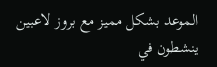الموعد بشكل مميز مع بروز لاعبين ينشطون في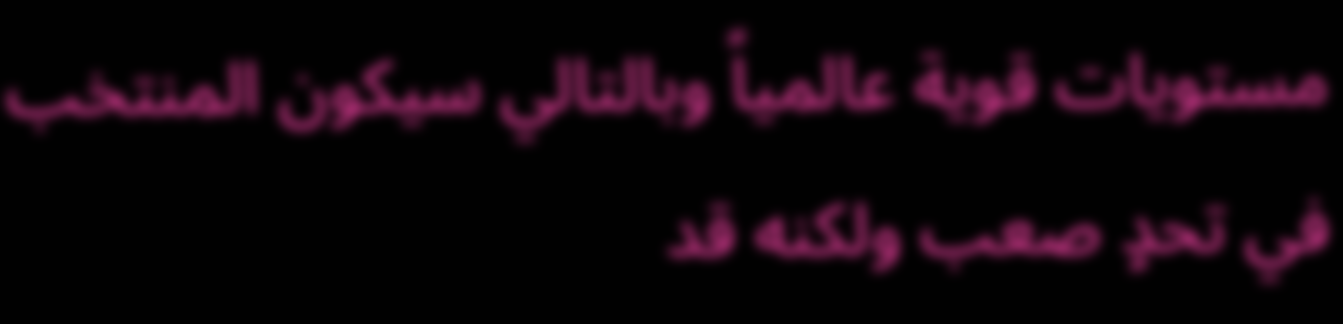مستويات قوية عالمياً وبالتالي سيكون المنتخب في تحدٍ صعب ولكنه قد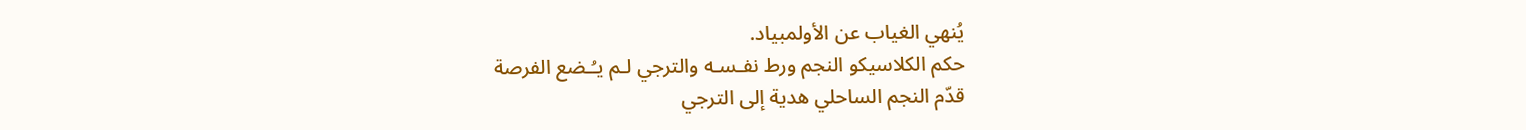يُنهي الغياب عن الأولمبياد.
حكم الكلاسيكو النجم ورط نفـسـه والترجي لـم يـُـضع الفرصة
قدّم النجم الساحلي هدية إلى الترجي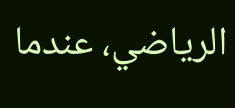الرياضي، عندما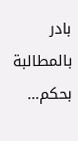بادر بالمطالبة بحكم…